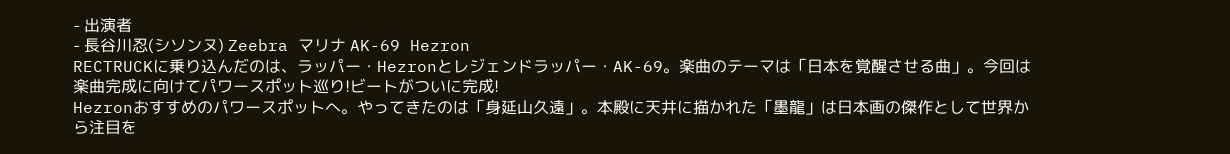- 出演者
- 長谷川忍(シソンヌ) Zeebra マリナ AK-69 Hezron
RECTRUCKに乗り込んだのは、ラッパー・Hezronとレジェンドラッパー・AK-69。楽曲のテーマは「日本を覚醒させる曲」。今回は楽曲完成に向けてパワースポット巡り!ビートがついに完成!
Hezronおすすめのパワースポットへ。やってきたのは「身延山久遠」。本殿に天井に描かれた「墨龍」は日本画の傑作として世界から注目を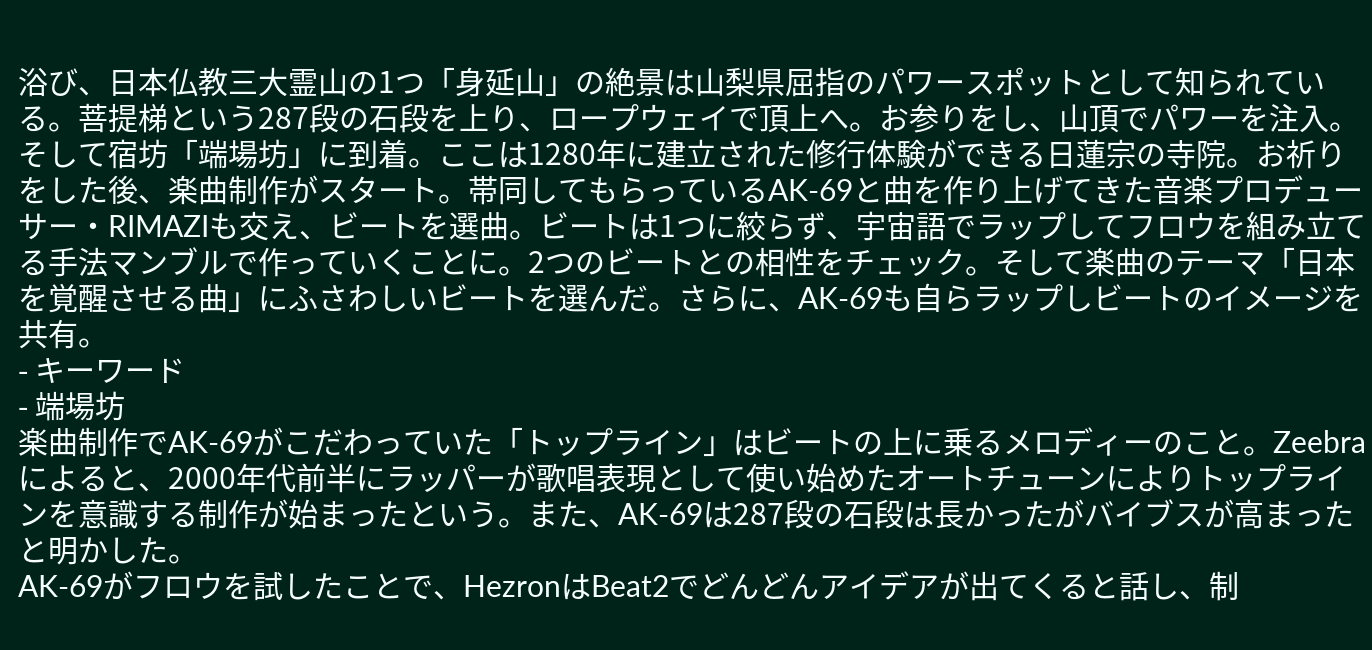浴び、日本仏教三大霊山の1つ「身延山」の絶景は山梨県屈指のパワースポットとして知られている。菩提梯という287段の石段を上り、ロープウェイで頂上へ。お参りをし、山頂でパワーを注入。
そして宿坊「端場坊」に到着。ここは1280年に建立された修行体験ができる日蓮宗の寺院。お祈りをした後、楽曲制作がスタート。帯同してもらっているAK-69と曲を作り上げてきた音楽プロデューサー・RIMAZIも交え、ビートを選曲。ビートは1つに絞らず、宇宙語でラップしてフロウを組み立てる手法マンブルで作っていくことに。2つのビートとの相性をチェック。そして楽曲のテーマ「日本を覚醒させる曲」にふさわしいビートを選んだ。さらに、AK-69も自らラップしビートのイメージを共有。
- キーワード
- 端場坊
楽曲制作でAK-69がこだわっていた「トップライン」はビートの上に乗るメロディーのこと。Zeebraによると、2000年代前半にラッパーが歌唱表現として使い始めたオートチューンによりトップラインを意識する制作が始まったという。また、AK-69は287段の石段は長かったがバイブスが高まったと明かした。
AK-69がフロウを試したことで、HezronはBeat2でどんどんアイデアが出てくると話し、制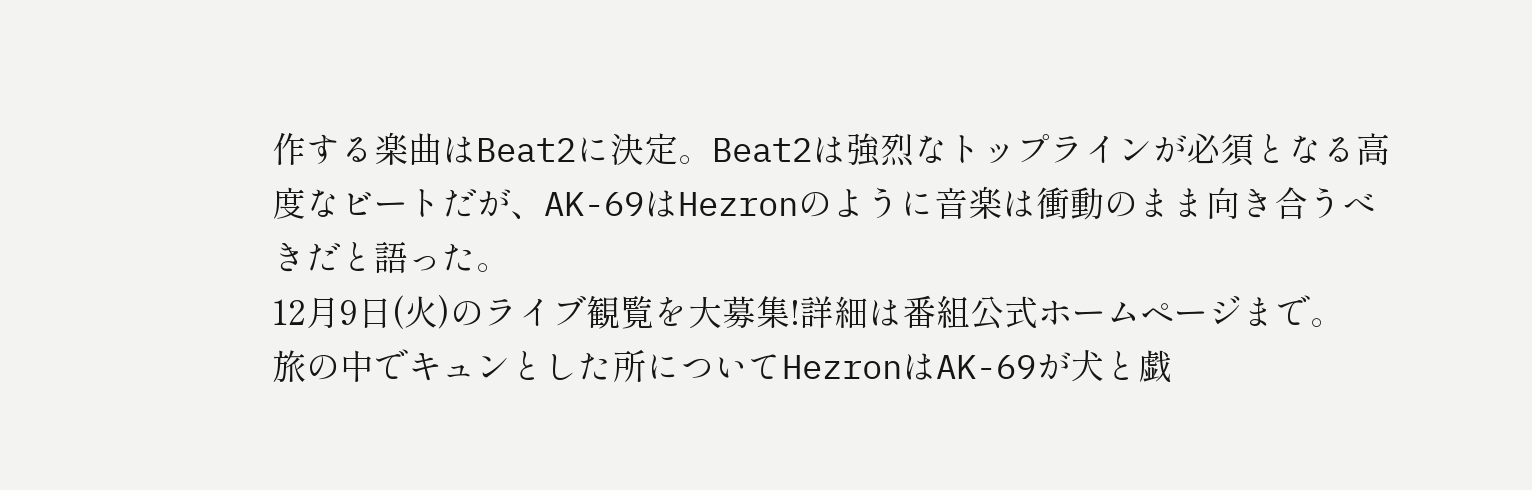作する楽曲はBeat2に決定。Beat2は強烈なトップラインが必須となる高度なビートだが、AK-69はHezronのように音楽は衝動のまま向き合うべきだと語った。
12月9日(火)のライブ観覧を大募集!詳細は番組公式ホームページまで。
旅の中でキュンとした所についてHezronはAK-69が犬と戯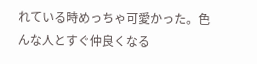れている時めっちゃ可愛かった。色んな人とすぐ仲良くなる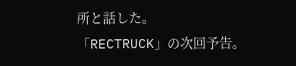所と話した。
「RECTRUCK」の次回予告。